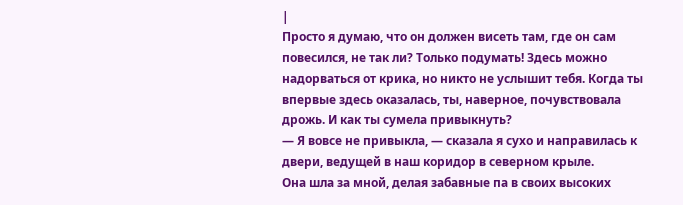|
Просто я думаю, что он должен висеть там, где он сам повесился, не так ли? Только подумать! Здесь можно надорваться от крика, но никто не услышит тебя. Когда ты впервые здесь оказалась, ты, наверное, почувствовала дрожь. И как ты сумела привыкнуть?
— Я вовсе не привыкла, — сказала я сухо и направилась к двери, ведущей в наш коридор в северном крыле.
Она шла за мной, делая забавные па в своих высоких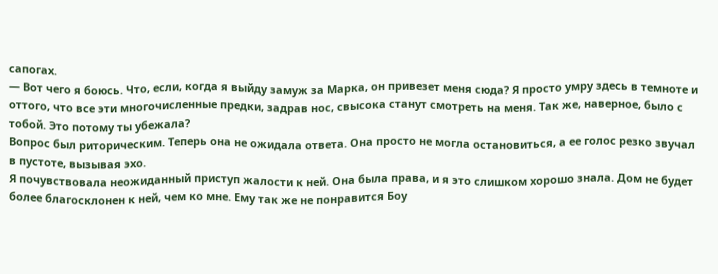сапогах.
— Вот чего я боюсь. Что, если, когда я выйду замуж за Марка, он привезет меня сюда? Я просто умру здесь в темноте и оттого, что все эти многочисленные предки, задрав нос, свысока станут смотреть на меня. Так же, наверное, было с тобой. Это потому ты убежала?
Вопрос был риторическим. Теперь она не ожидала ответа. Она просто не могла остановиться, а ее голос резко звучал в пустоте, вызывая эхо.
Я почувствовала неожиданный приступ жалости к ней. Она была права, и я это слишком хорошо знала. Дом не будет более благосклонен к ней, чем ко мне. Ему так же не понравится Боу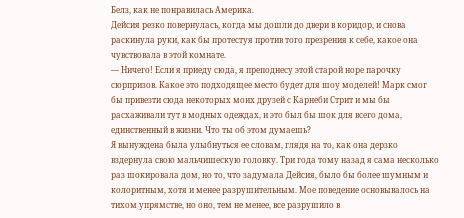Белз, как не понравилась Америка.
Дейсия резко повернулась, когда мы дошли до двери в коридор, и снова раскинула руки, как бы протестуя против того презрения к себе, какое она чувствовала в этой комнате.
— Ничего! Если я приеду сюда, я преподнесу этой старой норе парочку сюрпризов. Какое это подходящее место будет для шоу моделей! Марк смог бы привезти сюда некоторых моих друзей с Карнеби Стрит и мы бы расхаживали тут в модных одеждах, и это был бы шок для всего дома, единственный в жизни. Что ты об этом думаешь?
Я вынуждена была улыбнуться ее словам, глядя на то, как она дерзко вздернула свою мальчишескую головку. Три года тому назад я сама несколько раз шокировала дом, но то, что задумала Дейсия, было бы более шумным и колоритным, хотя и менее разрушительным. Мое поведение основывалось на тихом упрямстве, но оно, тем не менее, все разрушило в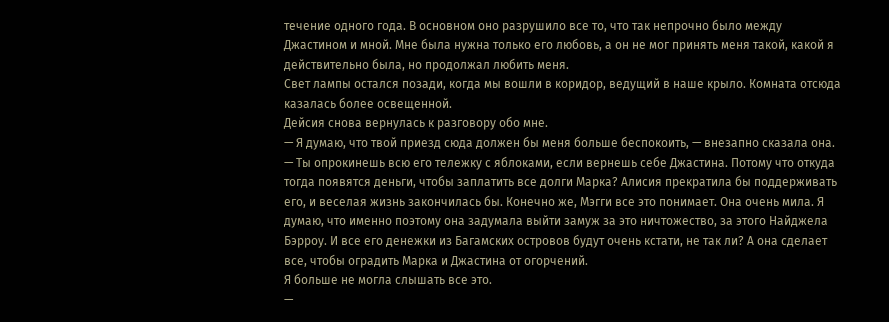течение одного года. В основном оно разрушило все то, что так непрочно было между Джастином и мной. Мне была нужна только его любовь, а он не мог принять меня такой, какой я действительно была, но продолжал любить меня.
Свет лампы остался позади, когда мы вошли в коридор, ведущий в наше крыло. Комната отсюда казалась более освещенной.
Дейсия снова вернулась к разговору обо мне.
— Я думаю, что твой приезд сюда должен бы меня больше беспокоить, — внезапно сказала она. — Ты опрокинешь всю его тележку с яблоками, если вернешь себе Джастина. Потому что откуда тогда появятся деньги, чтобы заплатить все долги Марка? Алисия прекратила бы поддерживать его, и веселая жизнь закончилась бы. Конечно же, Мэгги все это понимает. Она очень мила. Я думаю, что именно поэтому она задумала выйти замуж за это ничтожество, за этого Найджела Бэрроу. И все его денежки из Багамских островов будут очень кстати, не так ли? А она сделает все, чтобы оградить Марка и Джастина от огорчений.
Я больше не могла слышать все это.
—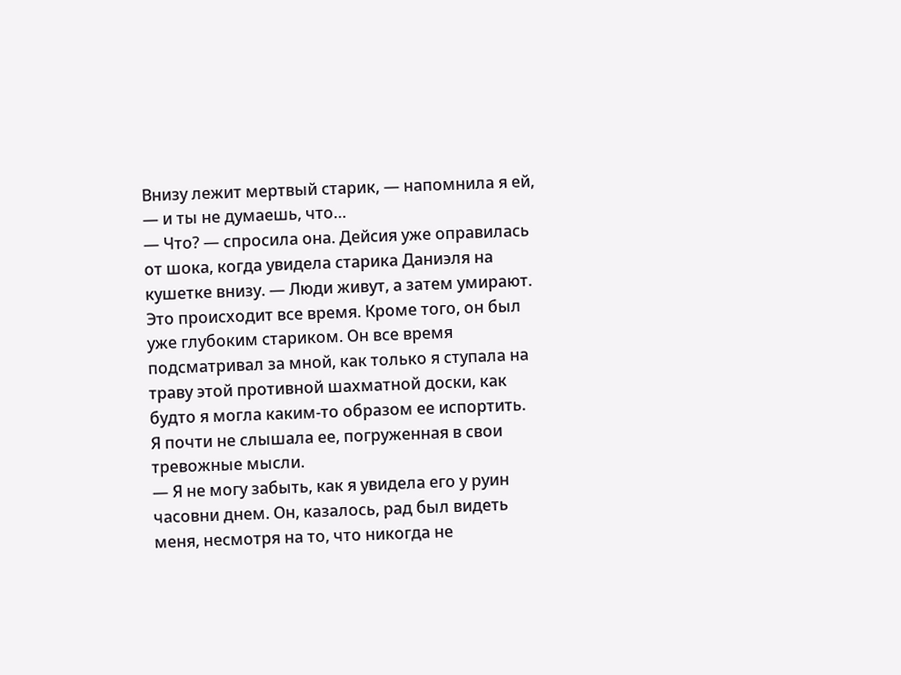Внизу лежит мертвый старик, — напомнила я ей, — и ты не думаешь, что…
— Что? — спросила она. Дейсия уже оправилась от шока, когда увидела старика Даниэля на кушетке внизу. — Люди живут, а затем умирают. Это происходит все время. Кроме того, он был уже глубоким стариком. Он все время подсматривал за мной, как только я ступала на траву этой противной шахматной доски, как будто я могла каким-то образом ее испортить.
Я почти не слышала ее, погруженная в свои тревожные мысли.
— Я не могу забыть, как я увидела его у руин часовни днем. Он, казалось, рад был видеть меня, несмотря на то, что никогда не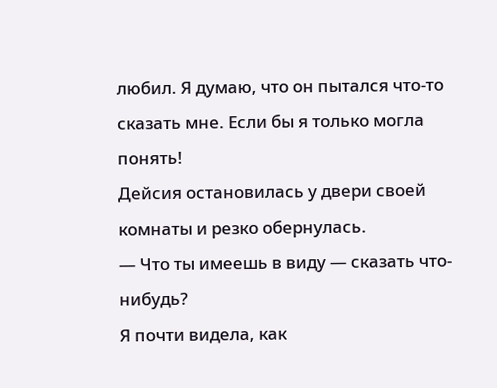любил. Я думаю, что он пытался что-то сказать мне. Если бы я только могла понять!
Дейсия остановилась у двери своей комнаты и резко обернулась.
— Что ты имеешь в виду — сказать что-нибудь?
Я почти видела, как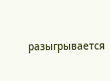разыгрывается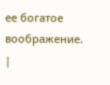ее богатое воображение. |